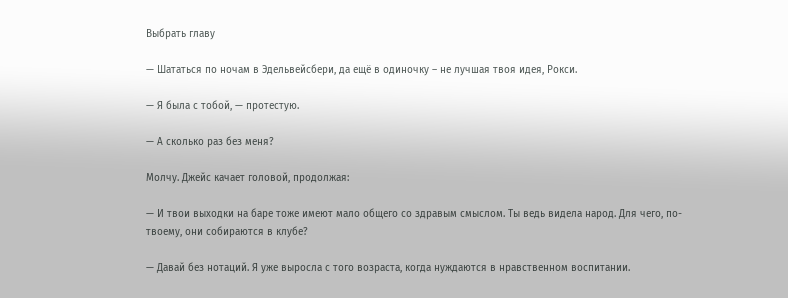Выбрать главу

— Шататься по ночам в Эдельвейсбери, да ещё в одиночку – не лучшая твоя идея, Рокси.

— Я была с тобой, — протестую.

— А сколько раз без меня?

Молчу. Джейс качает головой, продолжая:

— И твои выходки на баре тоже имеют мало общего со здравым смыслом. Ты ведь видела народ. Для чего, по-твоему, они собираются в клубе?

— Давай без нотаций. Я уже выросла с того возраста, когда нуждаются в нравственном воспитании.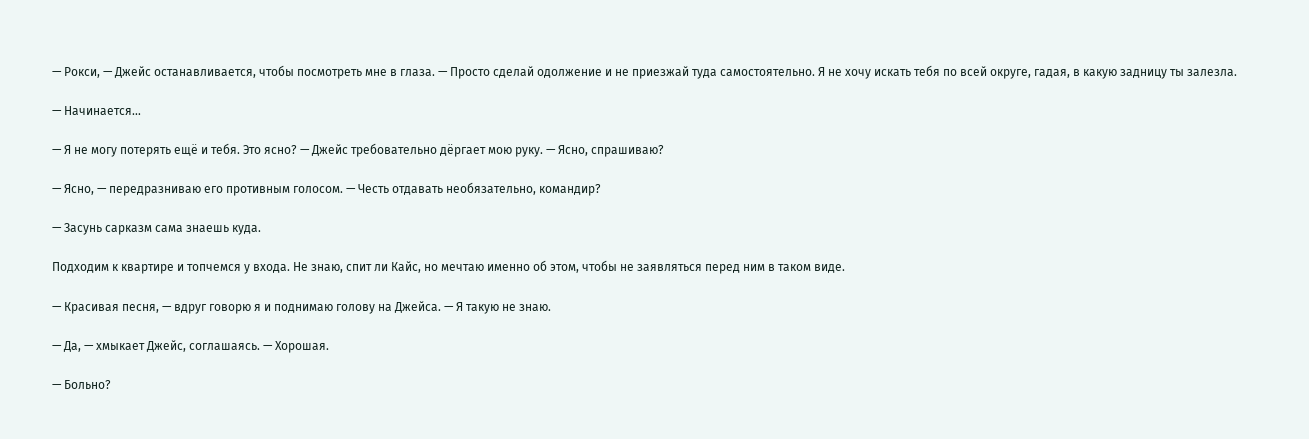— Рокси, — Джейс останавливается, чтобы посмотреть мне в глаза. — Просто сделай одолжение и не приезжай туда самостоятельно. Я не хочу искать тебя по всей округе, гадая, в какую задницу ты залезла.

— Начинается…

— Я не могу потерять ещё и тебя. Это ясно? — Джейс требовательно дёргает мою руку. — Ясно, спрашиваю?

— Ясно, — передразниваю его противным голосом. — Честь отдавать необязательно, командир?

— Засунь сарказм сама знаешь куда.

Подходим к квартире и топчемся у входа. Не знаю, спит ли Кайс, но мечтаю именно об этом, чтобы не заявляться перед ним в таком виде.

— Красивая песня, — вдруг говорю я и поднимаю голову на Джейса. — Я такую не знаю.

— Да, — хмыкает Джейс, соглашаясь. — Хорошая.

— Больно?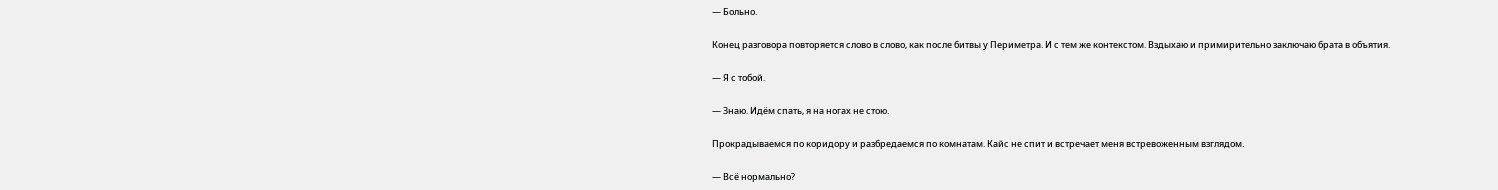— Больно.

Конец разговора повторяется слово в слово, как после битвы у Периметра. И с тем же контекстом. Вздыхаю и примирительно заключаю брата в объятия.

— Я с тобой.

— Знаю. Идём спать, я на ногах не стою.

Прокрадываемся по коридору и разбредаемся по комнатам. Кайс не спит и встречает меня встревоженным взглядом.

— Всё нормально?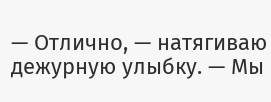— Отлично, — натягиваю дежурную улыбку. — Мы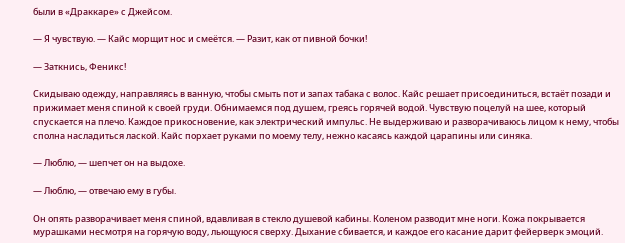были в «Драккаре» с Джейсом.

— Я чувствую. — Кайс морщит нос и смеётся. — Разит, как от пивной бочки!

— Заткнись, Феникс!

Скидываю одежду, направляясь в ванную, чтобы смыть пот и запах табака с волос. Кайс решает присоединиться, встаёт позади и прижимает меня спиной к своей груди. Обнимаемся под душем, греясь горячей водой. Чувствую поцелуй на шее, который спускается на плечо. Каждое прикосновение, как электрический импульс. Не выдерживаю и разворачиваюсь лицом к нему, чтобы сполна насладиться лаской. Кайс порхает руками по моему телу, нежно касаясь каждой царапины или синяка.

— Люблю, — шепчет он на выдохе.

— Люблю, — отвечаю ему в губы.

Он опять разворачивает меня спиной, вдавливая в стекло душевой кабины. Коленом разводит мне ноги. Кожа покрывается мурашками несмотря на горячую воду, льющуюся сверху. Дыхание сбивается, и каждое его касание дарит фейерверк эмоций.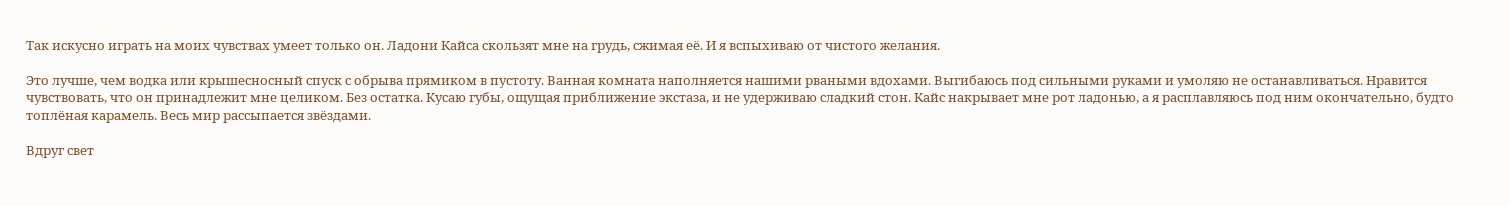Так искусно играть на моих чувствах умеет только он. Ладони Кайса скользят мне на грудь, сжимая её. И я вспыхиваю от чистого желания.

Это лучше, чем водка или крышесносный спуск с обрыва прямиком в пустоту. Ванная комната наполняется нашими рваными вдохами. Выгибаюсь под сильными руками и умоляю не останавливаться. Нравится чувствовать, что он принадлежит мне целиком. Без остатка. Кусаю губы, ощущая приближение экстаза, и не удерживаю сладкий стон. Кайс накрывает мне рот ладонью, а я расплавляюсь под ним окончательно, будто топлёная карамель. Весь мир рассыпается звёздами.

Вдруг свет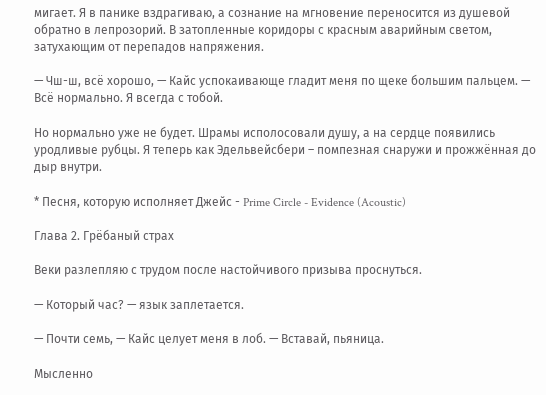мигает. Я в панике вздрагиваю, а сознание на мгновение переносится из душевой обратно в лепрозорий. В затопленные коридоры с красным аварийным светом, затухающим от перепадов напряжения.

— Чш-ш, всё хорошо, — Кайс успокаивающе гладит меня по щеке большим пальцем. — Всё нормально. Я всегда с тобой.

Но нормально уже не будет. Шрамы исполосовали душу, а на сердце появились уродливые рубцы. Я теперь как Эдельвейсбери – помпезная снаружи и прожжённая до дыр внутри.

* Песня, которую исполняет Джейс - Prime Circle - Evidence (Acoustic)

Глава 2. Грёбаный страх

Веки разлепляю с трудом после настойчивого призыва проснуться.

— Который час? — язык заплетается.

— Почти семь, — Кайс целует меня в лоб. — Вставай, пьяница.

Мысленно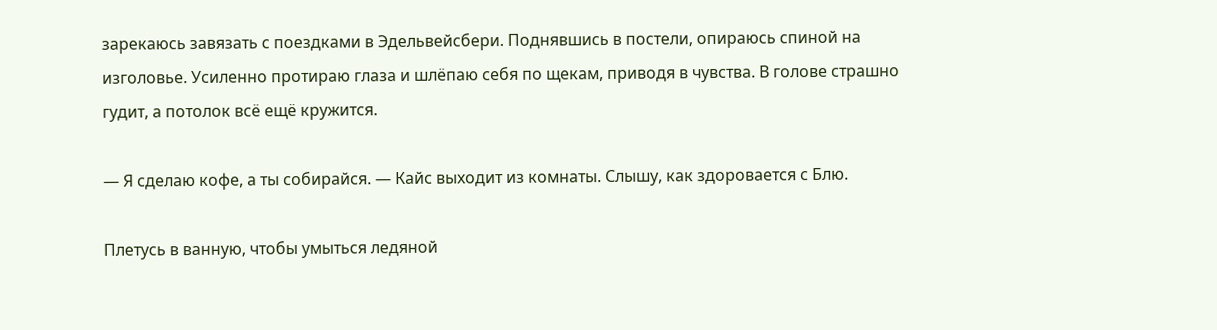зарекаюсь завязать с поездками в Эдельвейсбери. Поднявшись в постели, опираюсь спиной на изголовье. Усиленно протираю глаза и шлёпаю себя по щекам, приводя в чувства. В голове страшно гудит, а потолок всё ещё кружится.

— Я сделаю кофе, а ты собирайся. — Кайс выходит из комнаты. Слышу, как здоровается с Блю.

Плетусь в ванную, чтобы умыться ледяной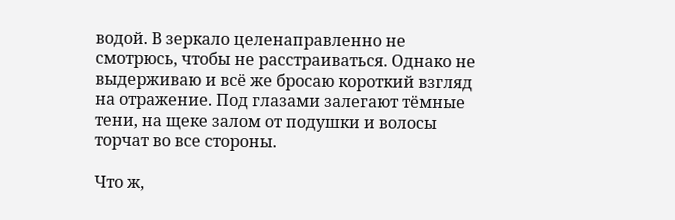водой. В зеркало целенаправленно не смотрюсь, чтобы не расстраиваться. Однако не выдерживаю и всё же бросаю короткий взгляд на отражение. Под глазами залегают тёмные тени, на щеке залом от подушки и волосы торчат во все стороны.

Что ж,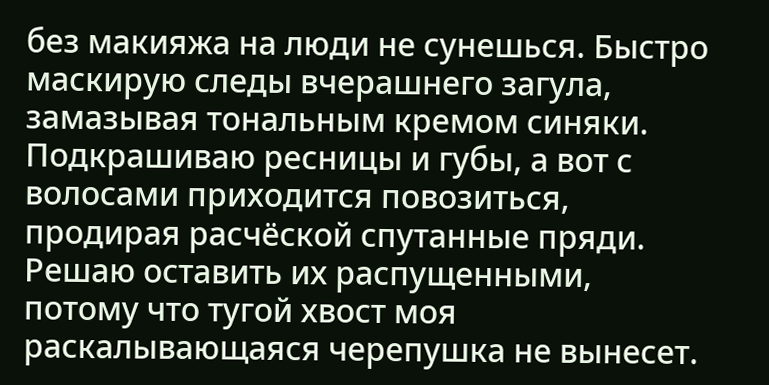без макияжа на люди не сунешься. Быстро маскирую следы вчерашнего загула, замазывая тональным кремом синяки. Подкрашиваю ресницы и губы, а вот с волосами приходится повозиться, продирая расчёской спутанные пряди. Решаю оставить их распущенными, потому что тугой хвост моя раскалывающаяся черепушка не вынесет.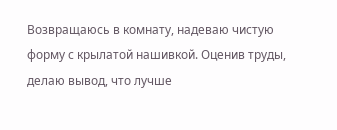Возвращаюсь в комнату, надеваю чистую форму с крылатой нашивкой. Оценив труды, делаю вывод, что лучше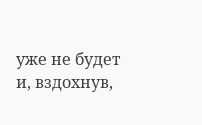уже не будет и, вздохнув,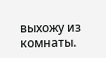выхожу из комнаты.